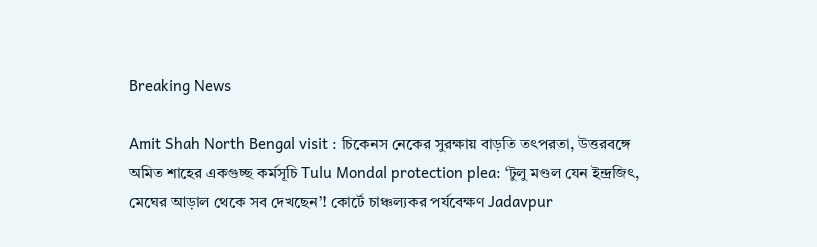Breaking News

Amit Shah North Bengal visit : চিকেনস নেকের সুরক্ষায় বাড়তি তৎপরতা, উত্তরবঙ্গে অমিত শাহের একগুচ্ছ কর্মসূচি Tulu Mondal protection plea: ‘টুলু মণ্ডল যেন ইন্দ্রজিৎ, মেঘের আড়াল থেকে সব দেখছেন’! কোর্টে চাঞ্চল্যকর পর্যবেক্ষণ Jadavpur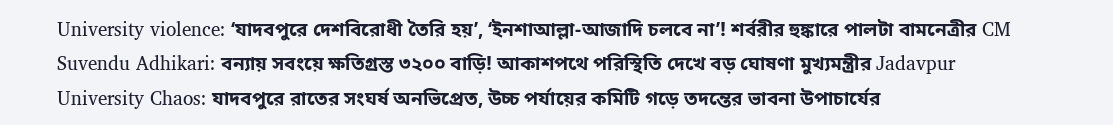University violence: ‘যাদবপুরে দেশবিরোধী তৈরি হয়’, ‘ইনশাআল্লা-আজাদি চলবে না’! শর্বরীর হুঙ্কারে পালটা বামনেত্রীর CM Suvendu Adhikari: বন্যায় সবংয়ে ক্ষতিগ্রস্ত ৩২০০ বাড়ি! আকাশপথে পরিস্থিতি দেখে বড় ঘোষণা মুখ্যমন্ত্রীর Jadavpur University Chaos: যাদবপুরে রাতের সংঘর্ষ অনভিপ্রেত, উচ্চ পর্যায়ের কমিটি গড়ে তদন্তের ভাবনা উপাচার্যের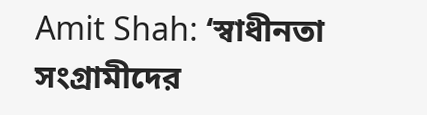Amit Shah: ‘স্বাধীনতা সংগ্রামীদের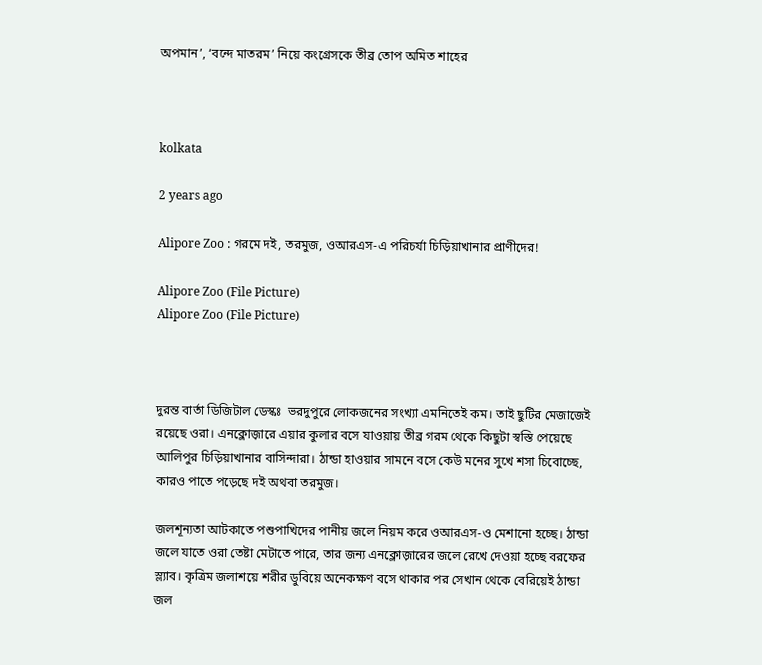অপমান’, ‘বন্দে মাতরম’ নিয়ে কংগ্রেসকে তীব্র তোপ অমিত শাহের



kolkata

2 years ago

Alipore Zoo : গরমে দই, তরমুজ, ওআরএস-এ পরিচর্যা চিড়িয়াখানার প্রাণীদের!

Alipore Zoo (File Picture)
Alipore Zoo (File Picture)



দুরন্ত বার্তা ডিজিটাল ডেস্কঃ  ভরদুপুরে লোকজনের সংখ্যা এমনিতেই কম। তাই ছুটির মেজাজেই রয়েছে ওরা। এনক্লোজ়ারে এয়ার কুলার বসে যাওয়ায় তীব্র গরম থেকে কিছুটা স্বস্তি পেয়েছে আলিপুর চিড়িয়াখানার বাসিন্দারা। ঠান্ডা হাওয়ার সামনে বসে কেউ মনের সুখে শসা চিবোচ্ছে, কারও পাতে পড়েছে দই অথবা তরমুজ।

জলশূন্যতা আটকাতে পশুপাখিদের পানীয় জলে নিয়ম করে ওআরএস-ও মেশানো হচ্ছে। ঠান্ডা জলে যাতে ওরা তেষ্টা মেটাতে পারে, তার জন্য এনক্লোজ়ারের জলে রেখে দেওয়া হচ্ছে বরফের স্ল্যাব। কৃত্রিম জলাশয়ে শরীর ডুবিয়ে অনেকক্ষণ বসে থাকার পর সেখান থেকে বেরিয়েই ঠান্ডা জল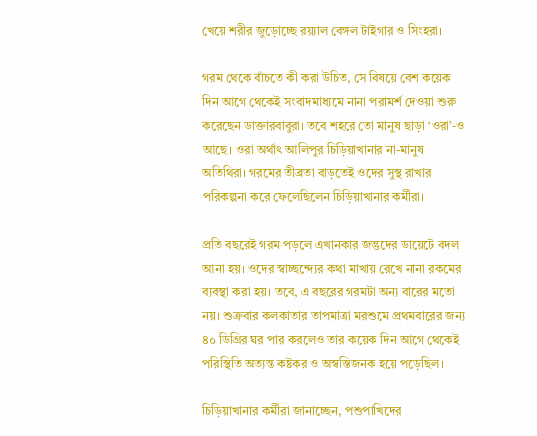খেয়ে শরীর জুড়োচ্ছে রয়্যাল বেঙ্গল টাইগার ও সিংহরা।

গরম থেকে বাঁচতে কী করা উচিত, সে বিষয়ে বেশ কয়েক দিন আগে থেকেই সংবাদমাধ্যমে নানা পরামর্শ দেওয়া শুরু করেছেন ডাক্তারবাবুরা। তবে শহরে তো মানুষ ছাড়া ‘ওরা’-ও আছে। ওরা অর্থাৎ আলিপুর চিড়িয়াখানার না-মানুষ অতিথিরা। গরমের তীব্রতা বাড়তেই ওদের সুস্থ রাখার পরিকল্পনা করে ফেলেছিলেন চিড়িয়াখানার কর্মীরা।

প্রতি বছরেই গরম পড়লে এখানকার জন্তুদের ডায়েটে বদল আনা হয়। ওদের স্বাচ্ছন্দ্যের কথা মাখায় রেখে নানা রকমের ব্যবস্থা করা হয়। তবে, এ বছরের গরমটা অন্য বারের মতো নয়। শুক্রবার কলকাতার তাপমাত্রা মরশুমে প্রথমবারের জন্য ৪০ ডিগ্রির ঘর পার করলেও তার কয়েক দিন আগে থেকেই পরিস্থিতি অত্যন্ত কষ্টকর ও অস্বস্তিজনক হয়ে পড়েছিল।

চিড়িয়াখানার কর্মীরা জানাচ্ছেন, পশুপাখিদের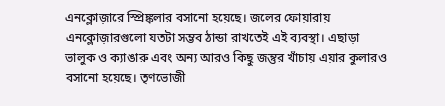এনক্লোজ়ারে স্প্রিঙ্কলার বসানো হয়েছে। জলের ফোয়ারায় এনক্লোজ়ারগুলো যতটা সম্ভব ঠান্ডা রাখতেই এই ব্যবস্থা। এছাড়া ভালুক ও ক্যাঙারু এবং অন্য আরও কিছু জন্তুর খাঁচায় এয়ার কুলারও বসানো হয়েছে। তৃণভোজী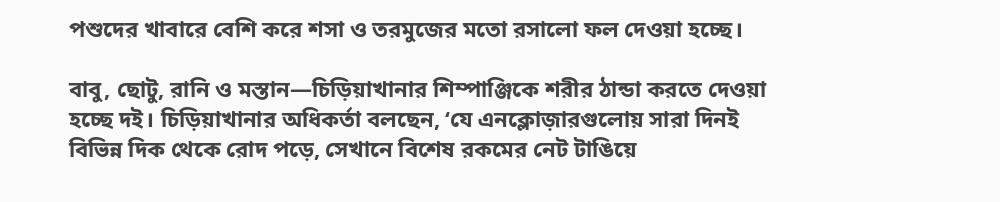পশুদের খাবারে বেশি করে শসা ও তরমুজের মতো রসালো ফল দেওয়া হচ্ছে।

বাবু, ছোটু, রানি ও মস্তান—চিড়িয়াখানার শিম্পাঞ্জিকে শরীর ঠান্ডা করতে দেওয়া হচ্ছে দই। চিড়িয়াখানার অধিকর্তা বলছেন, ‘যে এনক্লোজ়ারগুলোয় সারা দিনই বিভিন্ন দিক থেকে রোদ পড়ে, সেখানে বিশেষ রকমের নেট টাঙিয়ে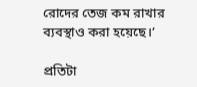রোদের তেজ কম রাখার ব্যবস্থাও করা হয়েছে।’

প্রতিটা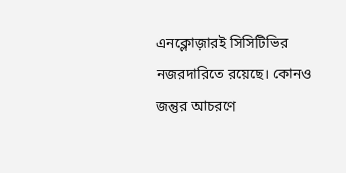এনক্লোজ়ারই সিসিটিভির নজরদারিতে রয়েছে। কোনও জন্তুর আচরণে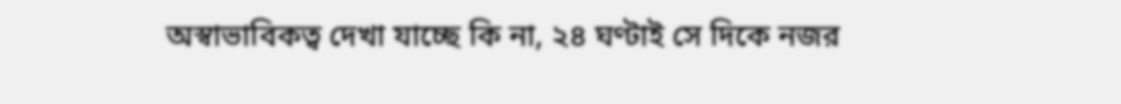অস্বাভাবিকত্ব দেখা যাচ্ছে কি না, ২৪ ঘণ্টাই সে দিকে নজর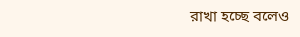রাখা হচ্ছে বলেও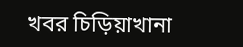খবর চিড়িয়াখানা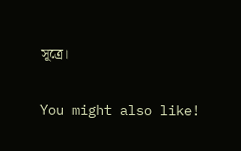সূত্রে।

You might also like!